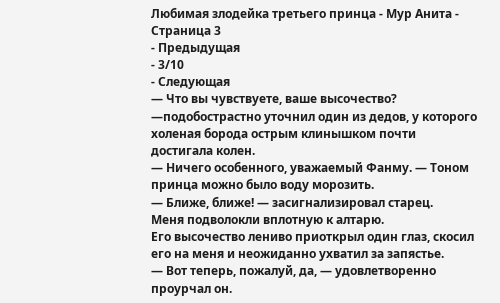Любимая злодейка третьего принца - Мур Анита - Страница 3
- Предыдущая
- 3/10
- Следующая
— Что вы чувствуете, ваше высочество? —подобострастно уточнил один из дедов, у которого холеная борода острым клинышком почти достигала колен.
— Ничего особенного, уважаемый Фанму. — Тоном принца можно было воду морозить.
— Ближе, ближе! — засигнализировал старец.
Меня подволокли вплотную к алтарю.
Его высочество лениво приоткрыл один глаз, скосил его на меня и неожиданно ухватил за запястье.
— Вот теперь, пожалуй, да, — удовлетворенно проурчал он.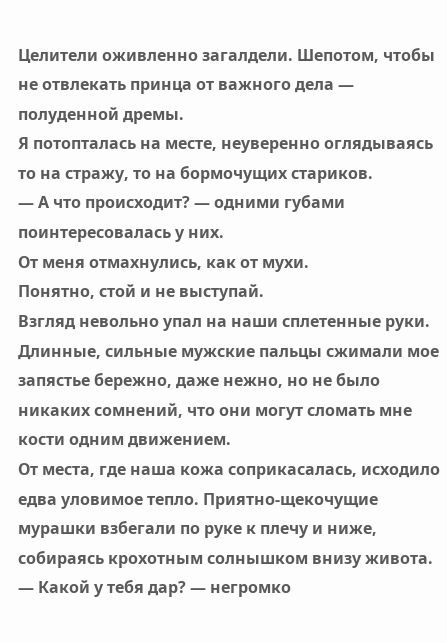Целители оживленно загалдели. Шепотом, чтобы не отвлекать принца от важного дела — полуденной дремы.
Я потопталась на месте, неуверенно оглядываясь то на стражу, то на бормочущих стариков.
— А что происходит? — одними губами поинтересовалась у них.
От меня отмахнулись, как от мухи.
Понятно, стой и не выступай.
Взгляд невольно упал на наши сплетенные руки. Длинные, сильные мужские пальцы сжимали мое запястье бережно, даже нежно, но не было никаких сомнений, что они могут сломать мне кости одним движением.
От места, где наша кожа соприкасалась, исходило едва уловимое тепло. Приятно-щекочущие мурашки взбегали по руке к плечу и ниже, собираясь крохотным солнышком внизу живота.
— Какой у тебя дар? — негромко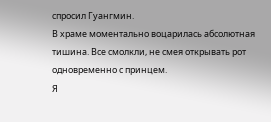спросил Гуангмин.
В храме моментально воцарилась абсолютная тишина. Все смолкли, не смея открывать рот одновременно с принцем.
Я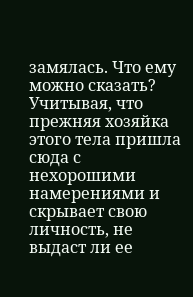замялась. Что ему можно сказать? Учитывая, что прежняя хозяйка этого тела пришла сюда с нехорошими намерениями и скрывает свою личность, не выдаст ли ее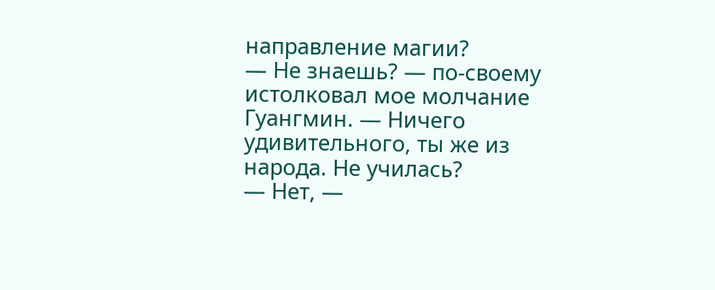направление магии?
— Не знаешь? — по-своему истолковал мое молчание Гуангмин. — Ничего удивительного, ты же из народа. Не училась?
— Нет, —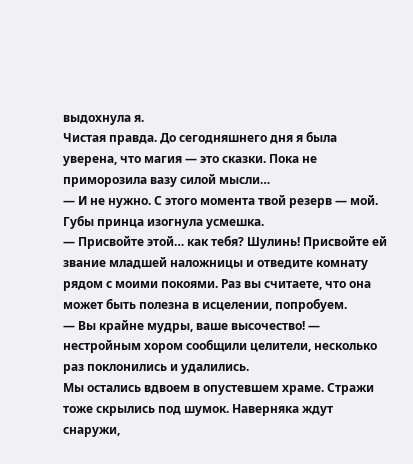выдохнула я.
Чистая правда. До сегодняшнего дня я была уверена, что магия — это сказки. Пока не приморозила вазу силой мысли…
— И не нужно. С этого момента твой резерв — мой.
Губы принца изогнула усмешка.
— Присвойте этой… как тебя? Шулинь! Присвойте ей звание младшей наложницы и отведите комнату рядом с моими покоями. Раз вы считаете, что она может быть полезна в исцелении, попробуем.
— Вы крайне мудры, ваше высочество! — нестройным хором сообщили целители, несколько раз поклонились и удалились.
Мы остались вдвоем в опустевшем храме. Стражи тоже скрылись под шумок. Наверняка ждут снаружи,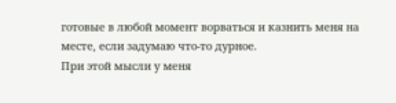готовые в любой момент ворваться и казнить меня на месте, если задумаю что-то дурное.
При этой мысли у меня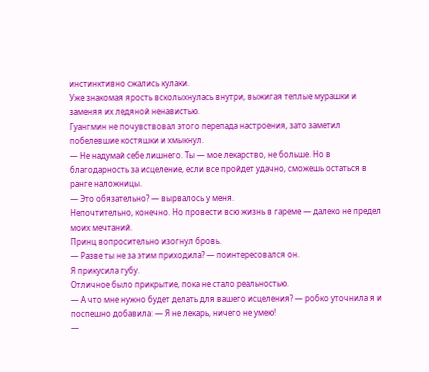инстинктивно сжались кулаки.
Уже знакомая ярость всколыхнулась внутри, выжигая теплые мурашки и заменяя их ледяной ненавистью.
Гуангмин не почувствовал этого перепада настроения, зато заметил побелевшие костяшки и хмыкнул.
— Не надумай себе лишнего. Ты — мое лекарство, не больше. Но в благодарность за исцеление, если все пройдет удачно, сможешь остаться в ранге наложницы.
— Это обязательно? — вырвалось у меня.
Непочтительно, конечно. Но провести всю жизнь в гареме — далеко не предел моих мечтаний.
Принц вопросительно изогнул бровь.
— Разве ты не за этим приходила? — поинтересовался он.
Я прикусила губу.
Отличное было прикрытие, пока не стало реальностью.
— А что мне нужно будет делать для вашего исцеления? — робко уточнила я и поспешно добавила: — Я не лекарь, ничего не умею!
—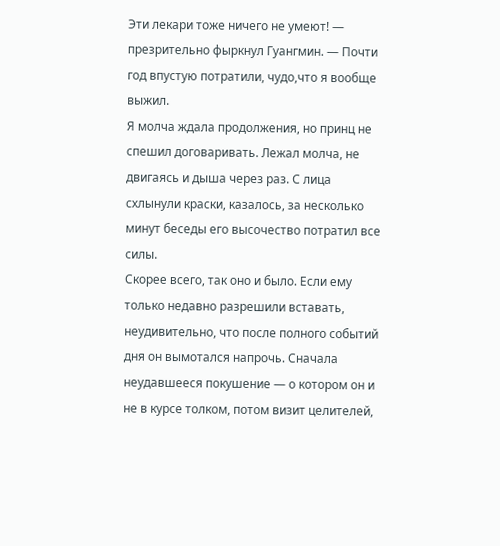Эти лекари тоже ничего не умеют! — презрительно фыркнул Гуангмин. — Почти год впустую потратили, чудо,что я вообще выжил.
Я молча ждала продолжения, но принц не спешил договаривать. Лежал молча, не двигаясь и дыша через раз. С лица схлынули краски, казалось, за несколько минут беседы его высочество потратил все силы.
Скорее всего, так оно и было. Если ему только недавно разрешили вставать, неудивительно, что после полного событий дня он вымотался напрочь. Сначала неудавшееся покушение — о котором он и не в курсе толком, потом визит целителей,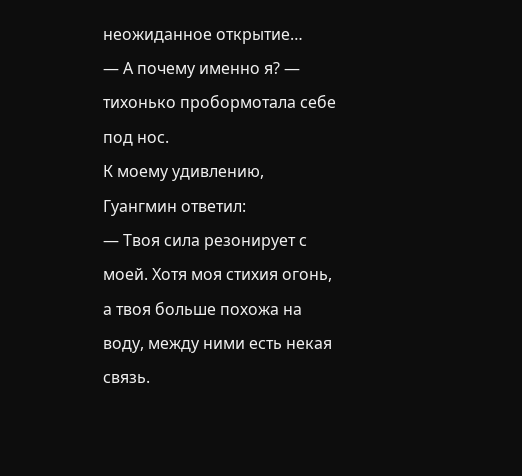неожиданное открытие…
— А почему именно я? — тихонько пробормотала себе под нос.
К моему удивлению, Гуангмин ответил:
— Твоя сила резонирует с моей. Хотя моя стихия огонь, а твоя больше похожа на воду, между ними есть некая связь.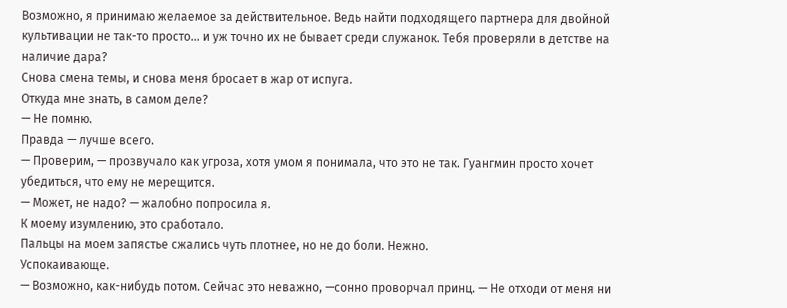Возможно, я принимаю желаемое за действительное. Ведь найти подходящего партнера для двойной культивации не так-то просто… и уж точно их не бывает среди служанок. Тебя проверяли в детстве на наличие дара?
Снова смена темы, и снова меня бросает в жар от испуга.
Откуда мне знать, в самом деле?
— Не помню.
Правда — лучше всего.
— Проверим, — прозвучало как угроза, хотя умом я понимала, что это не так. Гуангмин просто хочет убедиться, что ему не мерещится.
— Может, не надо? — жалобно попросила я.
К моему изумлению, это сработало.
Пальцы на моем запястье сжались чуть плотнее, но не до боли. Нежно.
Успокаивающе.
— Возможно, как-нибудь потом. Сейчас это неважно, —сонно проворчал принц. — Не отходи от меня ни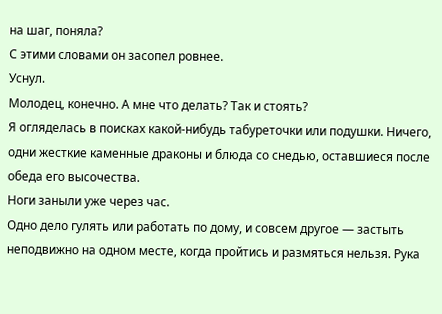на шаг, поняла?
С этими словами он засопел ровнее.
Уснул.
Молодец, конечно. А мне что делать? Так и стоять?
Я огляделась в поисках какой-нибудь табуреточки или подушки. Ничего, одни жесткие каменные драконы и блюда со снедью, оставшиеся после обеда его высочества.
Ноги заныли уже через час.
Одно дело гулять или работать по дому, и совсем другое — застыть неподвижно на одном месте, когда пройтись и размяться нельзя. Рука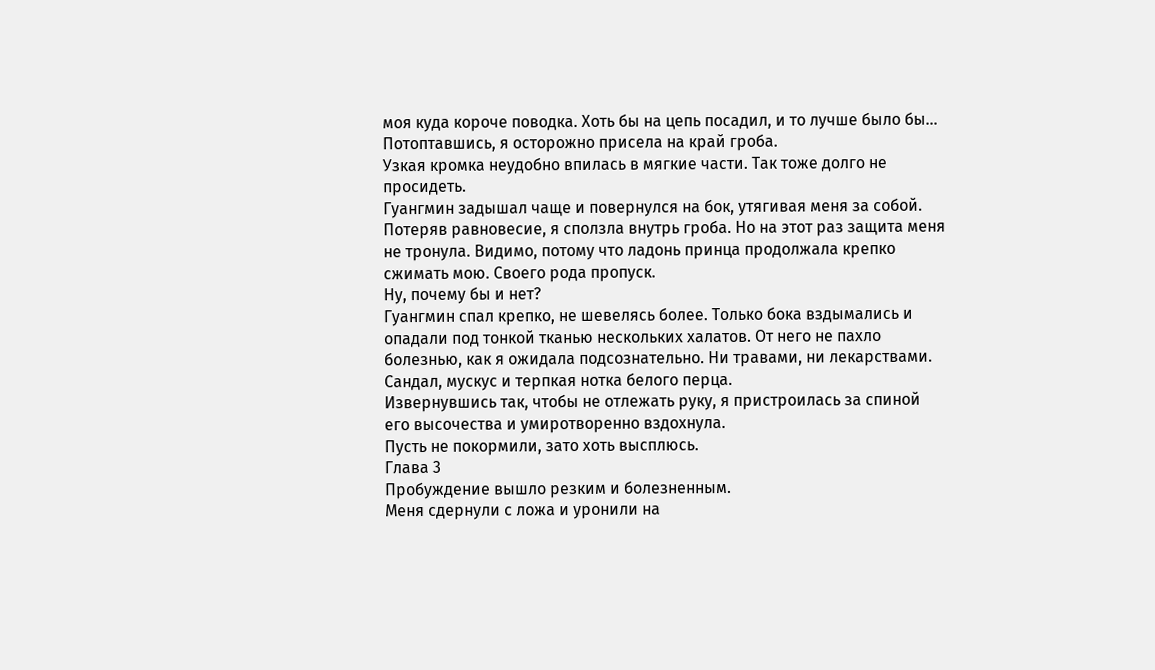моя куда короче поводка. Хоть бы на цепь посадил, и то лучше было бы…
Потоптавшись, я осторожно присела на край гроба.
Узкая кромка неудобно впилась в мягкие части. Так тоже долго не просидеть.
Гуангмин задышал чаще и повернулся на бок, утягивая меня за собой.
Потеряв равновесие, я сползла внутрь гроба. Но на этот раз защита меня не тронула. Видимо, потому что ладонь принца продолжала крепко сжимать мою. Своего рода пропуск.
Ну, почему бы и нет?
Гуангмин спал крепко, не шевелясь более. Только бока вздымались и опадали под тонкой тканью нескольких халатов. От него не пахло болезнью, как я ожидала подсознательно. Ни травами, ни лекарствами. Сандал, мускус и терпкая нотка белого перца.
Извернувшись так, чтобы не отлежать руку, я пристроилась за спиной его высочества и умиротворенно вздохнула.
Пусть не покормили, зато хоть высплюсь.
Глава 3
Пробуждение вышло резким и болезненным.
Меня сдернули с ложа и уронили на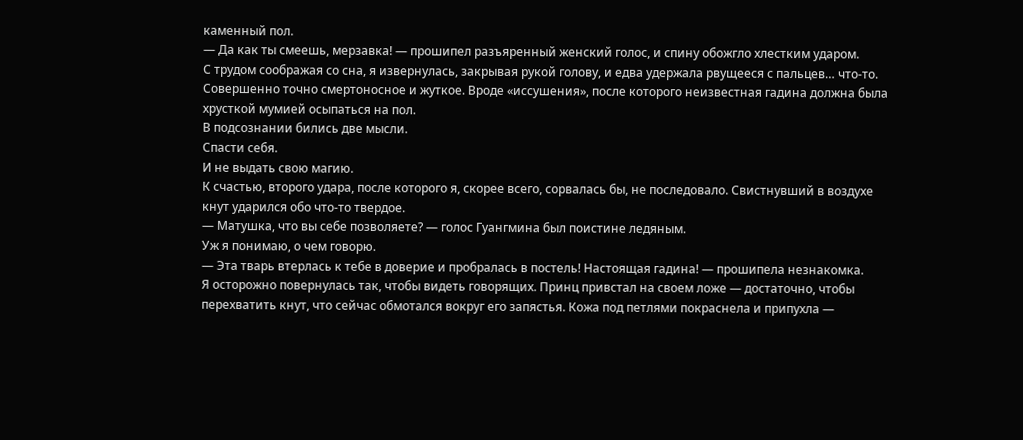каменный пол.
— Да как ты смеешь, мерзавка! — прошипел разъяренный женский голос, и спину обожгло хлестким ударом.
С трудом соображая со сна, я извернулась, закрывая рукой голову, и едва удержала рвущееся с пальцев… что-то. Совершенно точно смертоносное и жуткое. Вроде «иссушения», после которого неизвестная гадина должна была хрусткой мумией осыпаться на пол.
В подсознании бились две мысли.
Спасти себя.
И не выдать свою магию.
К счастью, второго удара, после которого я, скорее всего, сорвалась бы, не последовало. Свистнувший в воздухе кнут ударился обо что-то твердое.
— Матушка, что вы себе позволяете? — голос Гуангмина был поистине ледяным.
Уж я понимаю, о чем говорю.
— Эта тварь втерлась к тебе в доверие и пробралась в постель! Настоящая гадина! — прошипела незнакомка.
Я осторожно повернулась так, чтобы видеть говорящих. Принц привстал на своем ложе — достаточно, чтобы перехватить кнут, что сейчас обмотался вокруг его запястья. Кожа под петлями покраснела и припухла —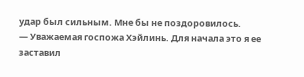удар был сильным. Мне бы не поздоровилось.
— Уважаемая госпожа Хэйлинь. Для начала это я ее заставил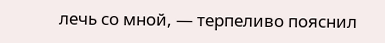лечь со мной, — терпеливо пояснил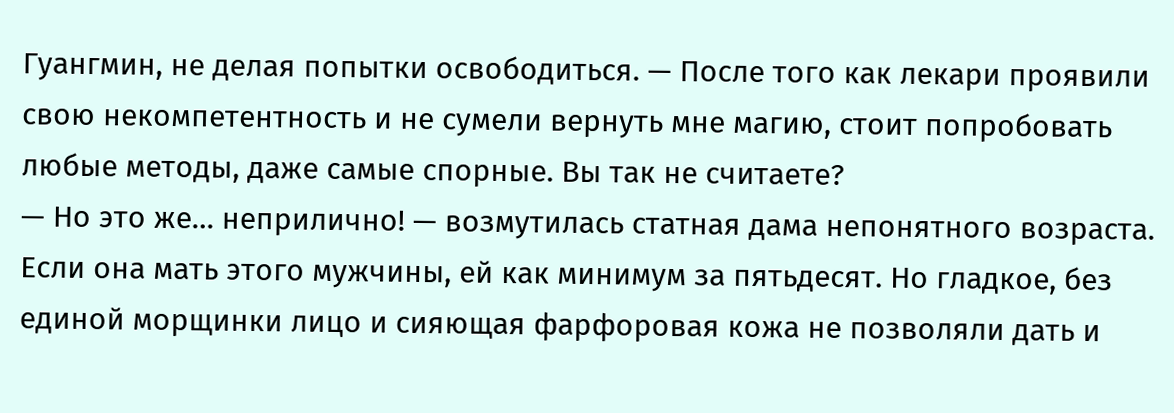Гуангмин, не делая попытки освободиться. — После того как лекари проявили свою некомпетентность и не сумели вернуть мне магию, стоит попробовать любые методы, даже самые спорные. Вы так не считаете?
— Но это же… неприлично! — возмутилась статная дама непонятного возраста.
Если она мать этого мужчины, ей как минимум за пятьдесят. Но гладкое, без единой морщинки лицо и сияющая фарфоровая кожа не позволяли дать и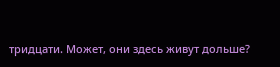тридцати. Может, они здесь живут дольше?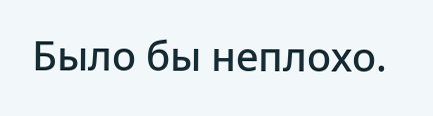Было бы неплохо.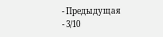- Предыдущая
- 3/10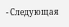- Следующая